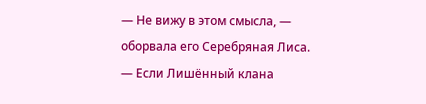— Не вижу в этом смысла, — оборвала его Серебряная Лиса. — Если Лишённый клана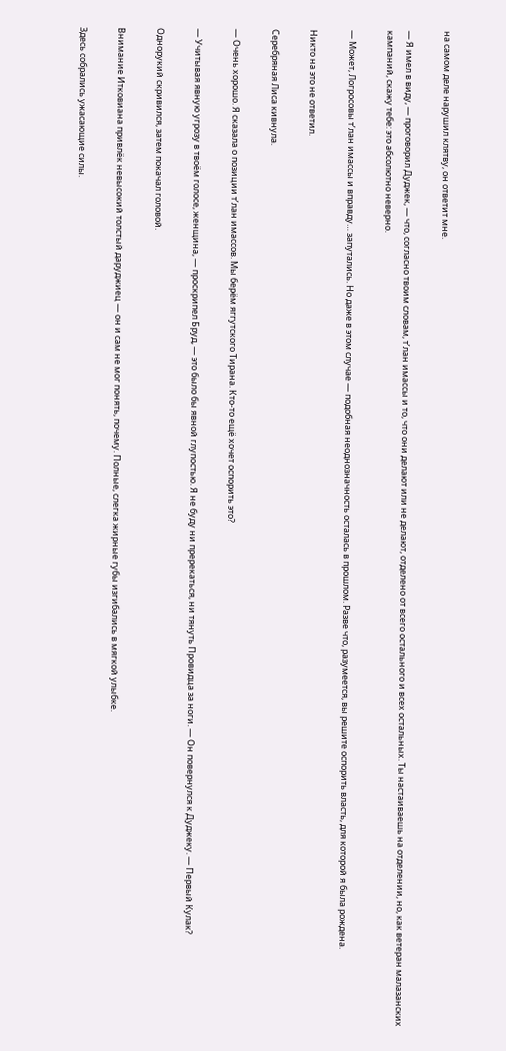на самом деле нарушил клятву, он ответит мне.

— Я имел в виду, — проговорил Дуджек, — что, согласно твоим словам, т’лан имассы и то, что они делают или не делают, отделено от всего остального и всех остальных. Ты настаиваешь на отделении, но, как ветеран малазанских кампаний, скажу тебе: это абсолютно неверно.

— Может, Логросовы т’лан имассы и вправду… запутались. Но даже в этом случае — подобная неоднозначность осталась в прошлом. Разве что, разумеется, вы решите оспорить власть, для которой я была рождена.

Никто на это не ответил.

Серебряная Лиса кивнула.

— Очень хорошо. Я сказала о позиции т’лан имассов. Мы берём яггутского Тирана. Кто-то ещё хочет оспорить это?

— Учитывая явную угрозу в твоём голосе, женщина, — проскрипел Бруд, — это было бы явной глупостью. Я не буду ни пререкаться, ни тянуть Провидца за ноги. — Он повернулся к Дуджеку. — Первый Кулак?

Однорукий скривился, затем покачал головой.

Внимание Итковиана привлёк невысокий толстый даруджиец — он и сам не мог понять, почему. Полные, слегка жирные губы изгибались в мягкой улыбке.

Здесь собрались ужасающие силы.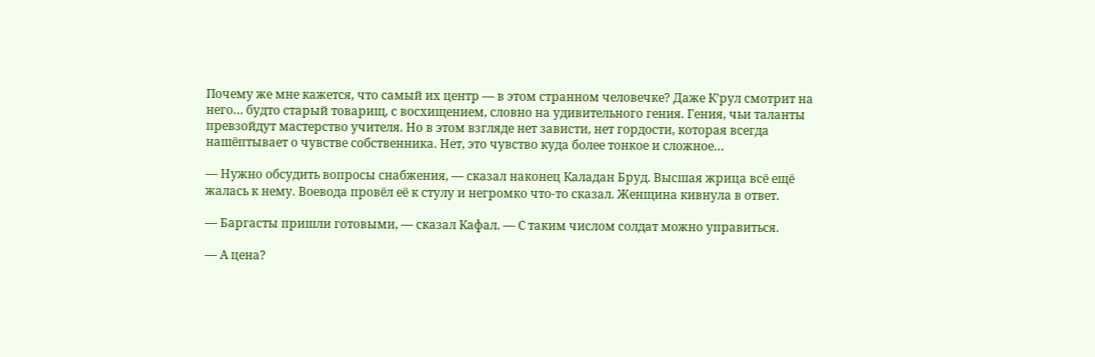Почему же мне кажется, что самый их центр — в этом странном человечке? Даже К’рул смотрит на него… будто старый товарищ, с восхищением, словно на удивительного гения. Гения, чьи таланты превзойдут мастерство учителя. Но в этом взгляде нет зависти, нет гордости, которая всегда нашёптывает о чувстве собственника. Нет, это чувство куда более тонкое и сложное…

— Нужно обсудить вопросы снабжения, — сказал наконец Каладан Бруд. Высшая жрица всё ещё жалась к нему. Воевода провёл её к стулу и негромко что-то сказал. Женщина кивнула в ответ.

— Баргасты пришли готовыми, — сказал Кафал. — С таким числом солдат можно управиться.

— А цена?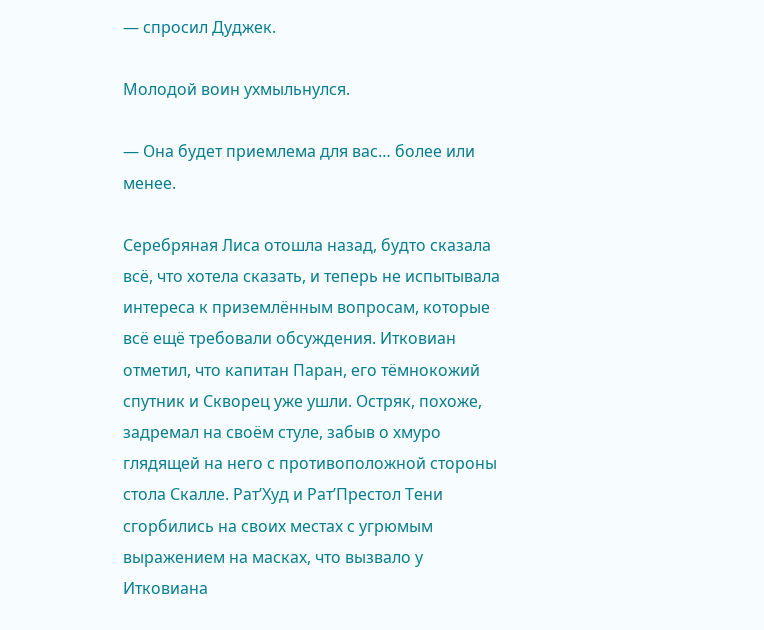— спросил Дуджек.

Молодой воин ухмыльнулся.

— Она будет приемлема для вас… более или менее.

Серебряная Лиса отошла назад, будто сказала всё, что хотела сказать, и теперь не испытывала интереса к приземлённым вопросам, которые всё ещё требовали обсуждения. Итковиан отметил, что капитан Паран, его тёмнокожий спутник и Скворец уже ушли. Остряк, похоже, задремал на своём стуле, забыв о хмуро глядящей на него с противоположной стороны стола Скалле. Рат’Худ и Рат’Престол Тени сгорбились на своих местах с угрюмым выражением на масках, что вызвало у Итковиана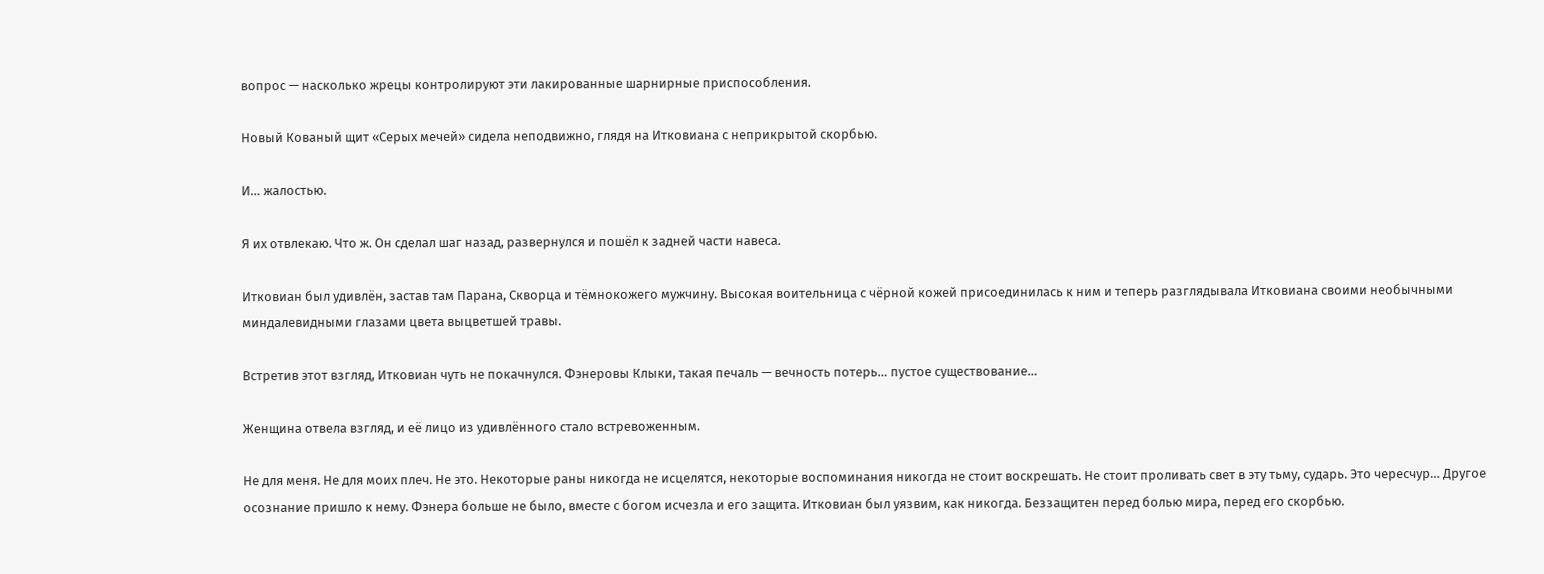вопрос — насколько жрецы контролируют эти лакированные шарнирные приспособления.

Новый Кованый щит «Серых мечей» сидела неподвижно, глядя на Итковиана с неприкрытой скорбью.

И… жалостью.

Я их отвлекаю. Что ж. Он сделал шаг назад, развернулся и пошёл к задней части навеса.

Итковиан был удивлён, застав там Парана, Скворца и тёмнокожего мужчину. Высокая воительница с чёрной кожей присоединилась к ним и теперь разглядывала Итковиана своими необычными миндалевидными глазами цвета выцветшей травы.

Встретив этот взгляд, Итковиан чуть не покачнулся. Фэнеровы Клыки, такая печаль — вечность потерь… пустое существование…

Женщина отвела взгляд, и её лицо из удивлённого стало встревоженным.

Не для меня. Не для моих плеч. Не это. Некоторые раны никогда не исцелятся, некоторые воспоминания никогда не стоит воскрешать. Не стоит проливать свет в эту тьму, сударь. Это чересчур… Другое осознание пришло к нему. Фэнера больше не было, вместе с богом исчезла и его защита. Итковиан был уязвим, как никогда. Беззащитен перед болью мира, перед его скорбью.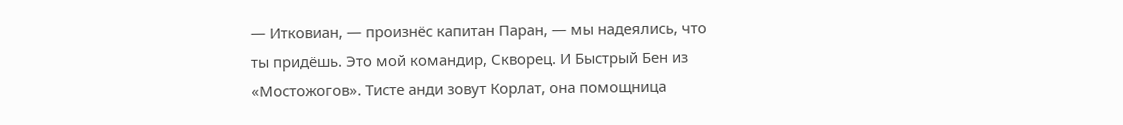— Итковиан, — произнёс капитан Паран, — мы надеялись, что ты придёшь. Это мой командир, Скворец. И Быстрый Бен из «Мостожогов». Тисте анди зовут Корлат, она помощница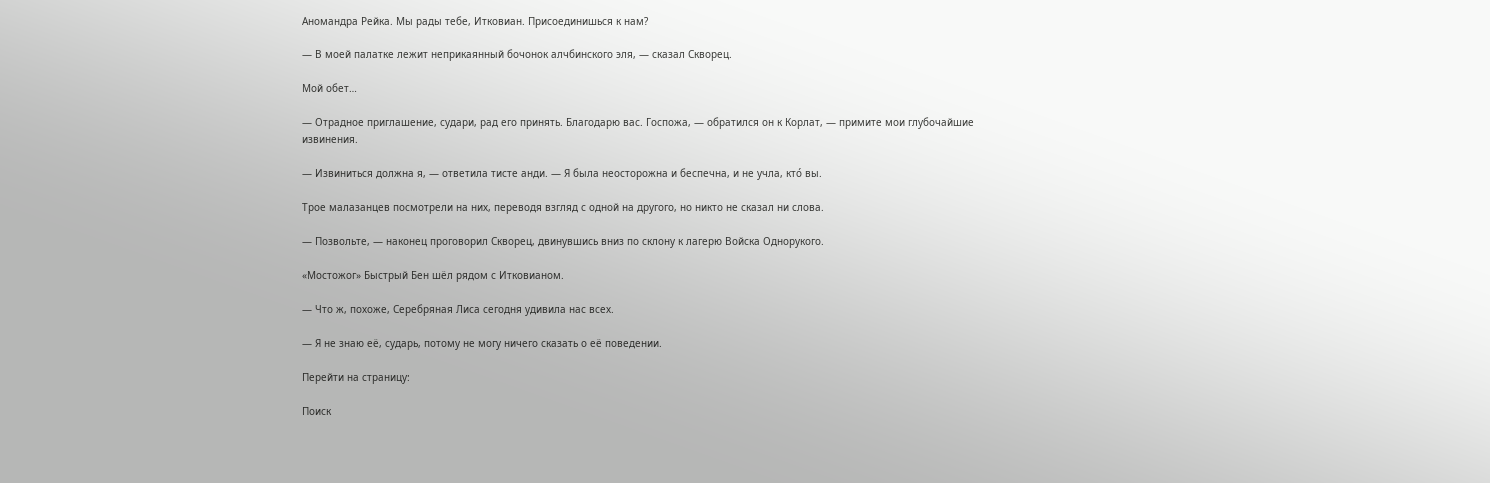Аномандра Рейка. Мы рады тебе, Итковиан. Присоединишься к нам?

— В моей палатке лежит неприкаянный бочонок алчбинского эля, — сказал Скворец.

Мой обет…

— Отрадное приглашение, судари, рад его принять. Благодарю вас. Госпожа, — обратился он к Корлат, — примите мои глубочайшие извинения.

— Извиниться должна я, — ответила тисте анди. — Я была неосторожна и беспечна, и не учла, кто́ вы.

Трое малазанцев посмотрели на них, переводя взгляд с одной на другого, но никто не сказал ни слова.

— Позвольте, — наконец проговорил Скворец, двинувшись вниз по склону к лагерю Войска Однорукого.

«Мостожог» Быстрый Бен шёл рядом с Итковианом.

— Что ж, похоже, Серебряная Лиса сегодня удивила нас всех.

— Я не знаю её, сударь, потому не могу ничего сказать о её поведении.

Перейти на страницу:

Поиск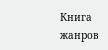Книга жанров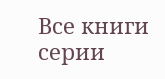Все книги серии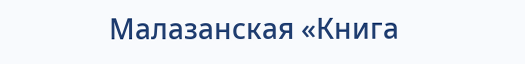Малазанская «Книга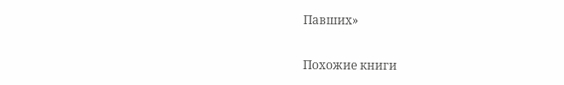Павших»

Похожие книги